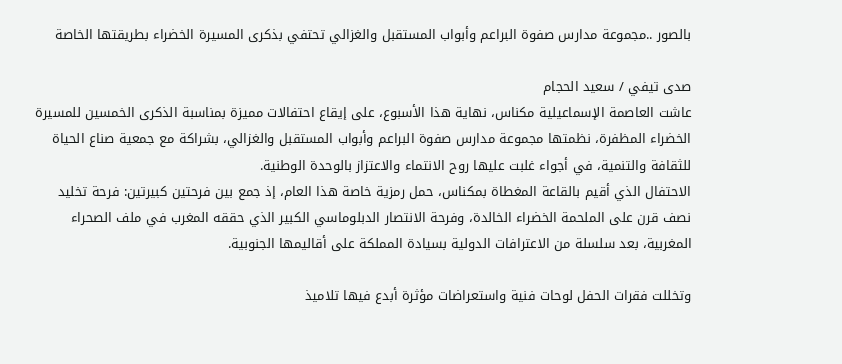بالصور ..مجموعة مدارس صفوة البراعم وأبواب المستقبل والغزالي تحتفي بذكرى المسيرة الخضراء بطريقتها الخاصة

صدى تيفي / سعيد الحجام
عاشت العاصمة الإسماعيلية مكناس، نهاية هذا الأسبوع، على إيقاع احتفالات مميزة بمناسبة الذكرى الخمسين للمسيرة الخضراء المظفرة، نظمتها مجموعة مدارس صفوة البراعم وأبواب المستقبل والغزالي، بشراكة مع جمعية صناع الحياة للثقافة والتنمية، في أجواء غلبت عليها روح الانتماء والاعتزاز بالوحدة الوطنية.
الاحتفال الذي أقيم بالقاعة المغطاة بمكناس، حمل رمزية خاصة هذا العام، إذ جمع بين فرحتين كبيرتين: فرحة تخليد نصف قرن على الملحمة الخضراء الخالدة، وفرحة الانتصار الدبلوماسي الكبير الذي حققه المغرب في ملف الصحراء المغربية، بعد سلسلة من الاعترافات الدولية بسيادة المملكة على أقاليمها الجنوبية.

وتخللت فقرات الحفل لوحات فنية واستعراضات مؤثرة أبدع فيها تلاميذ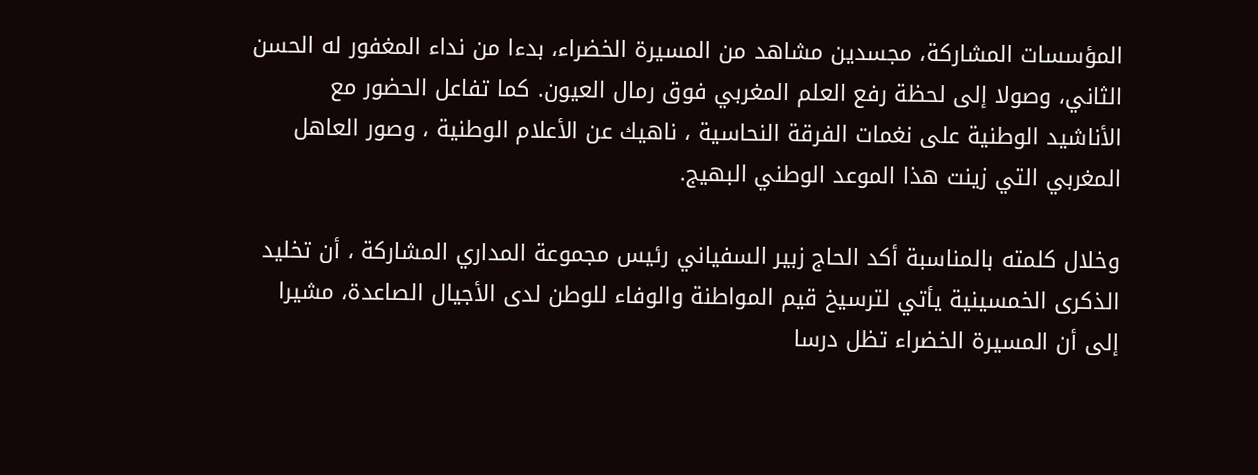المؤسسات المشاركة، مجسدين مشاهد من المسيرة الخضراء، بدءا من نداء المغفور له الحسن الثاني، وصولا إلى لحظة رفع العلم المغربي فوق رمال العيون. كما تفاعل الحضور مع الأناشيد الوطنية على نغمات الفرقة النحاسية ، ناهيك عن الأعلام الوطنية ، وصور العاهل المغربي التي زينت هذا الموعد الوطني البهيج.

وخلال كلمته بالمناسبة أكد الحاج زبير السفياني رئيس مجموعة المداري المشاركة ، أن تخليد الذكرى الخمسينية يأتي لترسيخ قيم المواطنة والوفاء للوطن لدى الأجيال الصاعدة، مشيرا إلى أن المسيرة الخضراء تظل درسا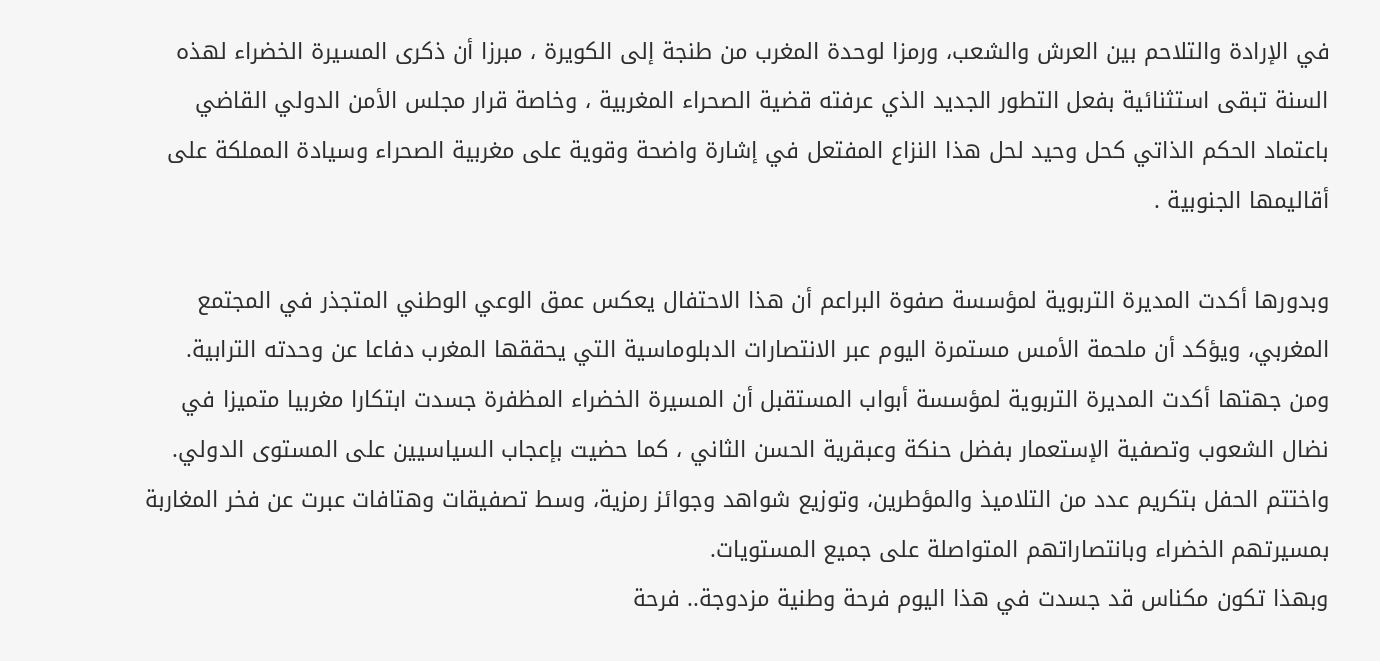في الإرادة والتلاحم بين العرش والشعب، ورمزا لوحدة المغرب من طنجة إلى الكويرة ، مبرزا أن ذكرى المسيرة الخضراء لهذه السنة تبقى استثنائية بفعل التطور الجديد الذي عرفته قضية الصحراء المغربية ، وخاصة قرار مجلس الأمن الدولي القاضي باعتماد الحكم الذاتي كحل وحيد لحل هذا النزاع المفتعل في إشارة واضحة وقوية على مغربية الصحراء وسيادة المملكة على أقاليمها الجنوبية .

وبدورها أكدت المديرة التربوية لمؤسسة صفوة البراعم أن هذا الاحتفال يعكس عمق الوعي الوطني المتجذر في المجتمع المغربي، ويؤكد أن ملحمة الأمس مستمرة اليوم عبر الانتصارات الدبلوماسية التي يحققها المغرب دفاعا عن وحدته الترابية.
ومن جهتها أكدت المديرة التربوية لمؤسسة أبواب المستقبل أن المسيرة الخضراء المظفرة جسدت ابتكارا مغربيا متميزا في نضال الشعوب وتصفية الإستعمار بفضل حنكة وعبقرية الحسن الثاني ، كما حضيت بإعجاب السياسيين على المستوى الدولي.
واختتم الحفل بتكريم عدد من التلاميذ والمؤطرين، وتوزيع شواهد وجوائز رمزية، وسط تصفيقات وهتافات عبرت عن فخر المغاربة بمسيرتهم الخضراء وبانتصاراتهم المتواصلة على جميع المستويات.
وبهذا تكون مكناس قد جسدت في هذا اليوم فرحة وطنية مزدوجة.. فرحة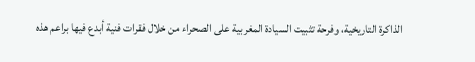الذاكرة التاريخية، وفرحة تثبيت السيادة المغربية على الصحراء من خلال فقرات فنية أبدع فيها براعم هذه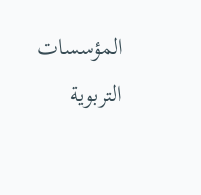المؤسسات التربوية